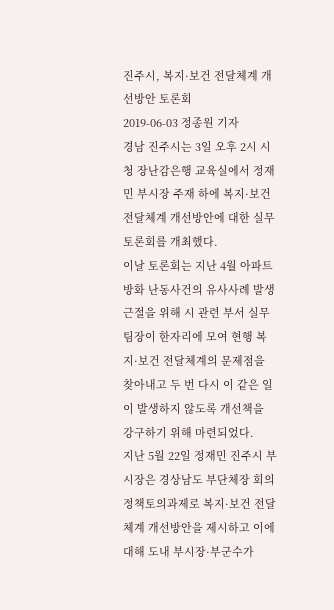진주시, 복지·보건 전달체계 개선방안 토론회
2019-06-03 정종원 기자
경남 진주시는 3일 오후 2시 시청 장난감은행 교육실에서 정재민 부시장 주재 하에 복지·보건 전달체계 개선방안에 대한 실무토론회를 개최했다.
이날 토론회는 지난 4월 아파트 방화 난동사건의 유사사례 발생 근절을 위해 시 관련 부서 실무팀장이 한자리에 모여 현행 복지·보건 전달체계의 문제점을 찾아내고 두 번 다시 이 같은 일이 발생하지 않도록 개선책을 강구하기 위해 마련되었다.
지난 5월 22일 정재민 진주시 부시장은 경상남도 부단체장 회의 정책토의과제로 복지·보건 전달체계 개선방안을 제시하고 이에 대해 도내 부시장·부군수가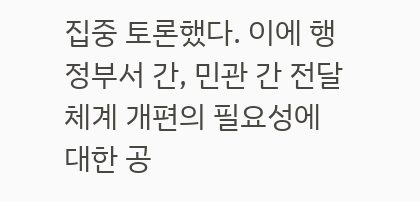집중 토론했다. 이에 행정부서 간, 민관 간 전달체계 개편의 필요성에 대한 공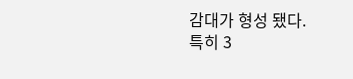감대가 형성 됐다.
특히 3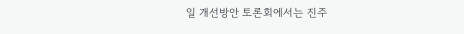일 개선방안 토론회에서는 진주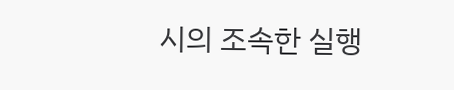시의 조속한 실행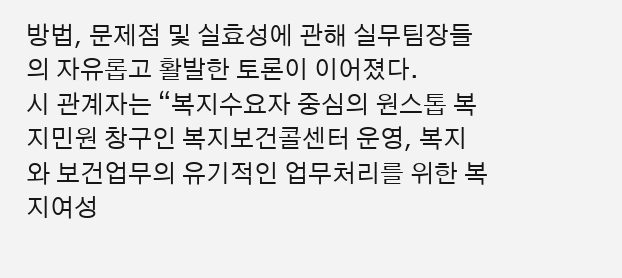방법, 문제점 및 실효성에 관해 실무팀장들의 자유롭고 활발한 토론이 이어졌다.
시 관계자는 “복지수요자 중심의 원스톱 복지민원 창구인 복지보건콜센터 운영, 복지와 보건업무의 유기적인 업무처리를 위한 복지여성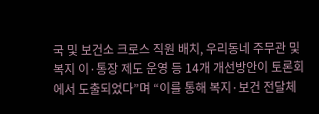국 및 보건소 크로스 직원 배치, 우리동네 주무관 및 복지 이·통장 제도 운영 등 14개 개선방안이 토론회에서 도출되었다”며 “이를 통해 복지·보건 전달체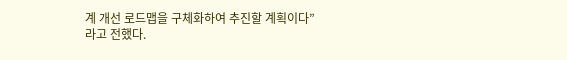계 개선 로드맵을 구체화하여 추진할 계획이다”라고 전했다.